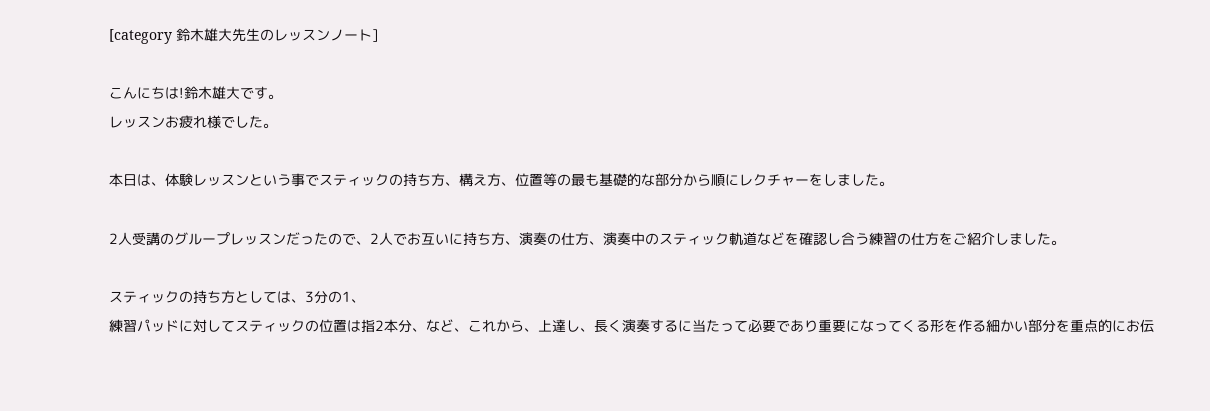[category 鈴木雄大先生のレッスンノート]

こんにちは!鈴木雄大です。
レッスンお疲れ様でした。

本日は、体験レッスンという事でスティックの持ち方、構え方、位置等の最も基礎的な部分から順にレクチャーをしました。

2人受講のグループレッスンだったので、2人でお互いに持ち方、演奏の仕方、演奏中のスティック軌道などを確認し合う練習の仕方をご紹介しました。

スティックの持ち方としては、3分の1、
練習パッドに対してスティックの位置は指2本分、など、これから、上達し、長く演奏するに当たって必要であり重要になってくる形を作る細かい部分を重点的にお伝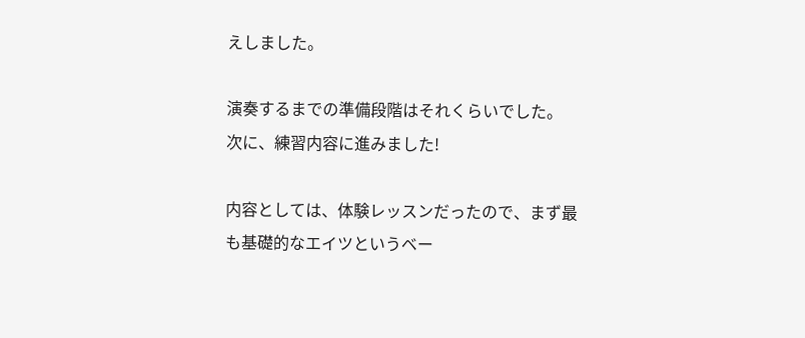えしました。

演奏するまでの準備段階はそれくらいでした。
次に、練習内容に進みました!

内容としては、体験レッスンだったので、まず最も基礎的なエイツというベー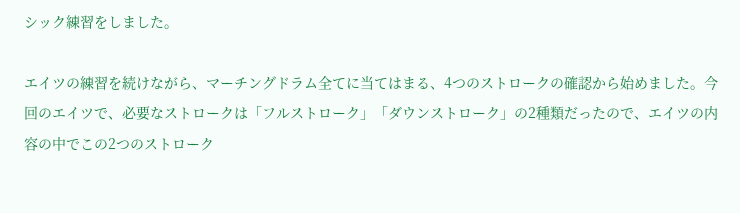シック練習をしました。

エイツの練習を続けながら、マーチングドラム全てに当てはまる、4つのストロークの確認から始めました。今回のエイツで、必要なストロークは「フルストローク」「ダウンストローク」の2種類だったので、エイツの内容の中でこの2つのストローク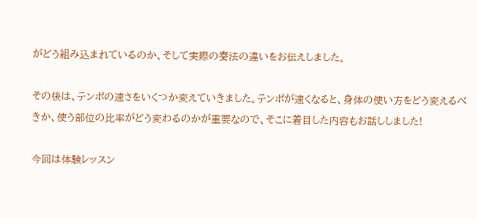がどう組み込まれているのか、そして実際の奏法の違いをお伝えしました。

その後は、テンポの速さをいくつか変えていきました。テンポが速くなると、身体の使い方をどう変えるべきか、使う部位の比率がどう変わるのかが重要なので、そこに着目した内容もお話ししました!

今回は体験レッスン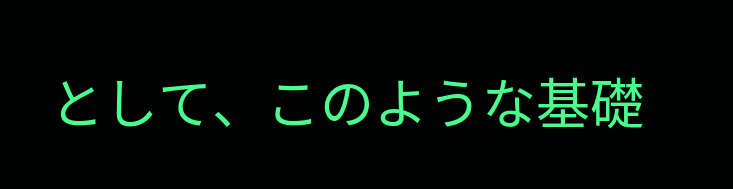として、このような基礎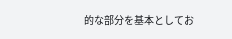的な部分を基本としてお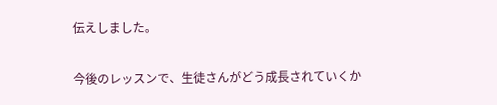伝えしました。

今後のレッスンで、生徒さんがどう成長されていくか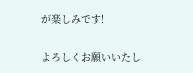が楽しみです!

よろしくお願いいたし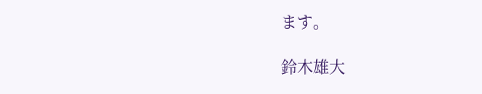ます。

鈴木雄大